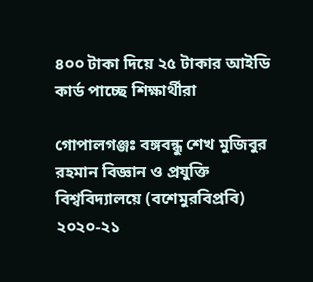৪০০ টাকা দিয়ে ২৫ টাকার আইডি কার্ড পাচ্ছে শিক্ষার্থীরা

গোপালগঞ্জঃ বঙ্গবন্ধু শেখ মুজিবুর রহমান বিজ্ঞান ও প্রযুক্তি বিশ্ববিদ্যালয়ে (বশেমুরবিপ্রবি) ২০২০-২১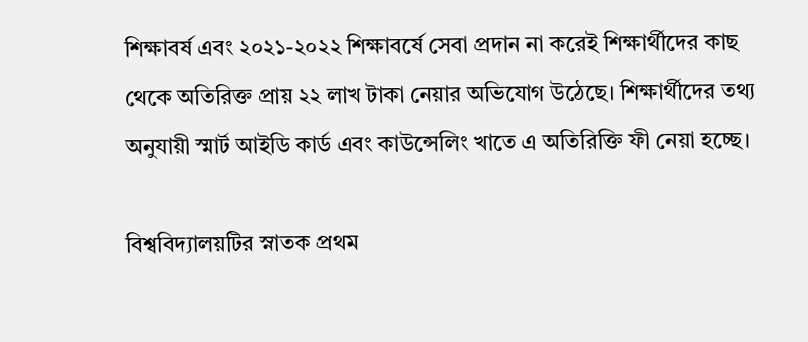শিক্ষাবর্ষ এবং ২০২১-২০২২ শিক্ষাবর্ষে সেবা প্রদান না করেই শিক্ষার্থীদের কাছ থেকে অতিরিক্ত প্রায় ২২ লাখ টাকা নেয়ার অভিযোগ উঠেছে। শিক্ষার্থীদের তথ্য অনুযায়ী স্মার্ট আইডি কার্ড এবং কাউন্সেলিং খাতে এ অতিরিক্তি ফী নেয়া হচ্ছে।

বিশ্ববিদ্যালয়টির স্নাতক প্রথম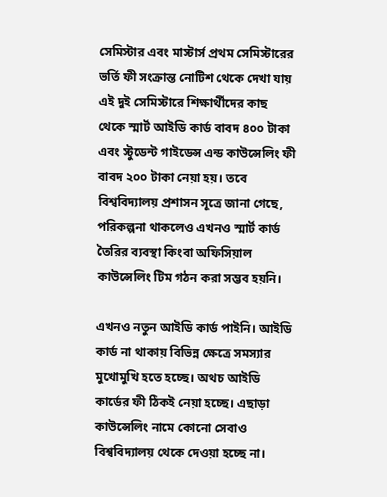সেমিস্টার এবং মাস্টার্স প্রথম সেমিস্টারের ভর্তি ফী সংক্রান্ত নোটিশ থেকে দেখা যায় এই দুই সেমিস্টারে শিক্ষার্থীদের কাছ থেকে স্মার্ট আইডি কার্ড বাবদ ৪০০ টাকা এবং স্টুডেন্ট গাইডেন্স এন্ড কাউন্সেলিং ফী বাবদ ২০০ টাকা নেয়া হয়। তবে বিশ্ববিদ্যালয় প্রশাসন সূত্রে জানা গেছে, পরিকল্পনা থাকলেও এখনও স্মার্ট কার্ড তৈরির ব্যবস্থা কিংবা অফিসিয়াল কাউন্সেলিং টিম গঠন করা সম্ভব হয়নি।

এখনও নতুন আইডি কার্ড পাইনি। আইডি কার্ড না থাকায় বিভিন্ন ক্ষেত্রে সমস্যার মুখোমুখি হতে হচ্ছে। অথচ আইডি কার্ডের ফী ঠিকই নেয়া হচ্ছে। এছাড়া কাউন্সেলিং নামে কোনো সেবাও বিশ্ববিদ্যালয় থেকে দেওয়া হচ্ছে না।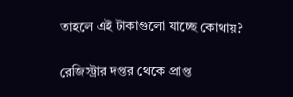তাহলে এই টাকাগুলো যাচ্ছে কোথায়?

রেজিস্ট্রার দপ্তর থেকে প্রাপ্ত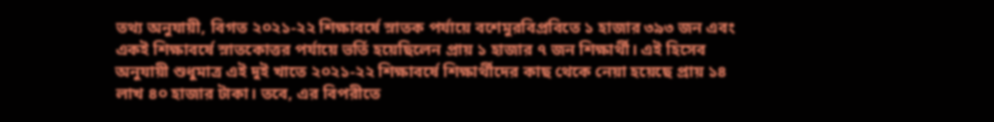তথ্য অনুযায়ী, বিগত ২০২১-২২ শিক্ষাবর্ষে স্নাতক পর্যায়ে বশেমুরবিপ্রবিতে ১ হাজার ৩৯৩ জন এবং একই শিক্ষাবর্ষে স্নাতকোত্তর পর্যায়ে ভর্তি হয়েছিলেন প্রায় ১ হাজার ৭ জন শিক্ষার্থী। এই হিসেব অনুযায়ী শুধুমাত্র এই দুই খাতে ২০২১-২২ শিক্ষাবর্ষে শিক্ষার্থীদের কাছ থেকে নেয়া হয়েছে প্রায় ১৪ লাখ ৪০ হাজার টাকা। তবে, এর বিপরীতে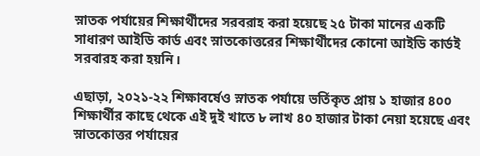স্নাতক পর্যায়ের শিক্ষার্থীদের সরবরাহ করা হয়েছে ২৫ টাকা মানের একটি সাধারণ আইডি কার্ড এবং স্নাতকোত্তরের শিক্ষার্থীদের কোনো আইডি কার্ডই সরবারহ করা হয়নি।

এছাড়া, ২০২১-২২ শিক্ষাবর্ষেও স্নাতক পর্যায়ে ভর্তিকৃত প্রায় ১ হাজার ৪০০ শিক্ষার্থীর কাছে থেকে এই দুই খাতে ৮ লাখ ৪০ হাজার টাকা নেয়া হয়েছে এবং স্নাতকোত্তর পর্যায়ের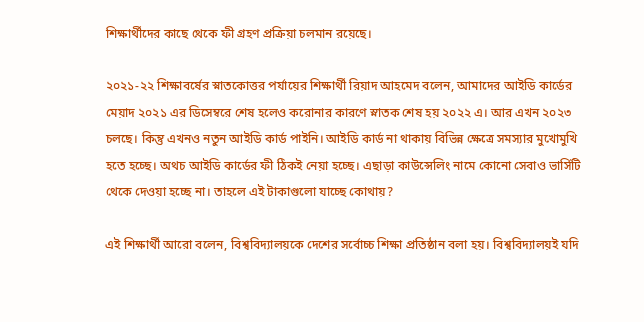শিক্ষার্থীদের কাছে থেকে ফী গ্রহণ প্রক্রিয়া চলমান রয়েছে।

২০২১-২২ শিক্ষাবর্ষের স্নাতকোত্তর পর্যায়ের শিক্ষার্থী রিয়াদ আহমেদ বলেন, আমাদের আইডি কার্ডের মেয়াদ ২০২১ এর ডিসেম্বরে শেষ হলেও করোনার কারণে স্নাতক শেষ হয় ২০২২ এ। আর এখন ২০২৩ চলছে। কিন্তু এখনও নতুন আইডি কার্ড পাইনি। আইডি কার্ড না থাকায় বিভিন্ন ক্ষেত্রে সমস্যার মুখোমুখি হতে হচ্ছে। অথচ আইডি কার্ডের ফী ঠিকই নেয়া হচ্ছে। এছাড়া কাউন্সেলিং নামে কোনো সেবাও ভার্সিটি থেকে দেওয়া হচ্ছে না। তাহলে এই টাকাগুলো যাচ্ছে কোথায়?

এই শিক্ষার্থী আরো বলেন, বিশ্ববিদ্যালয়কে দেশের সর্বোচ্চ শিক্ষা প্রতিষ্ঠান বলা হয়। বিশ্ববিদ্যালয়ই যদি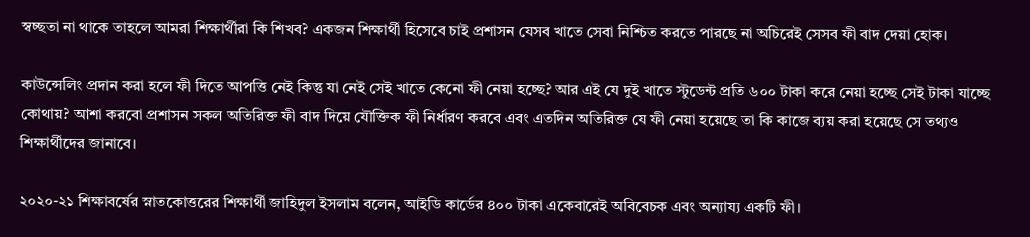স্বচ্ছতা না থাকে তাহলে আমরা শিক্ষার্থীরা কি শিখব? একজন শিক্ষার্থী হিসেবে চাই প্রশাসন যেসব খাতে সেবা নিশ্চিত করতে পারছে না অচিরেই সেসব ফী বাদ দেয়া হোক।

কাউন্সেলিং প্রদান করা হলে ফী দিতে আপত্তি নেই কিন্তু যা নেই সেই খাতে কেনো ফী নেয়া হচ্ছে? আর এই যে দুই খাতে স্টুডেন্ট প্রতি ৬০০ টাকা করে নেয়া হচ্ছে সেই টাকা যাচ্ছে কোথায়? আশা করবো প্রশাসন সকল অতিরিক্ত ফী বাদ দিয়ে যৌক্তিক ফী নির্ধারণ করবে এবং এতদিন অতিরিক্ত যে ফী নেয়া হয়েছে তা কি কাজে ব্যয় করা হয়েছে সে তথ্যও শিক্ষার্থীদের জানাবে।

২০২০-২১ শিক্ষাবর্ষের স্নাতকোত্তরের শিক্ষার্থী জাহিদুল ইসলাম বলেন, আইডি কার্ডের ৪০০ টাকা একেবারেই অবিবেচক এবং অন্যায্য একটি ফী।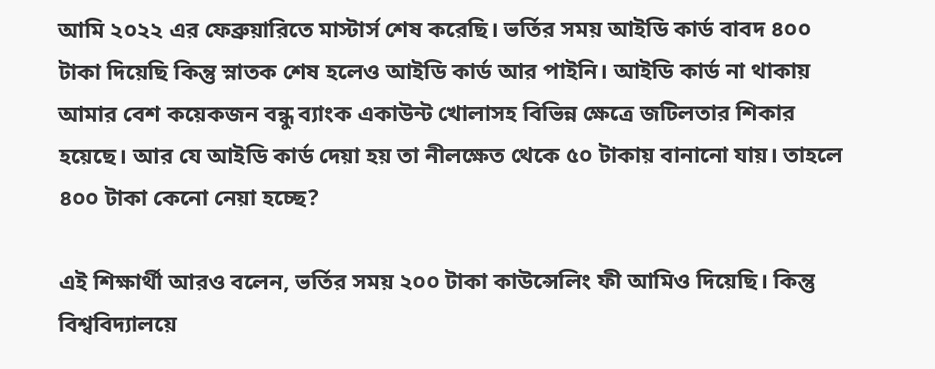আমি ২০২২ এর ফেব্রুয়ারিতে মাস্টার্স শেষ করেছি। ভর্তির সময় আইডি কার্ড বাবদ ৪০০ টাকা দিয়েছি কিন্তু স্নাতক শেষ হলেও আইডি কার্ড আর পাইনি। আইডি কার্ড না থাকায় আমার বেশ কয়েকজন বন্ধু ব্যাংক একাউন্ট খোলাসহ বিভিন্ন ক্ষেত্রে জটিলতার শিকার হয়েছে। আর যে আইডি কার্ড দেয়া হয় তা নীলক্ষেত থেকে ৫০ টাকায় বানানো যায়। তাহলে ৪০০ টাকা কেনো নেয়া হচ্ছে?

এই শিক্ষার্থী আরও বলেন, ভর্তির সময় ২০০ টাকা কাউন্সেলিং ফী আমিও দিয়েছি। কিন্তু বিশ্ববিদ্যালয়ে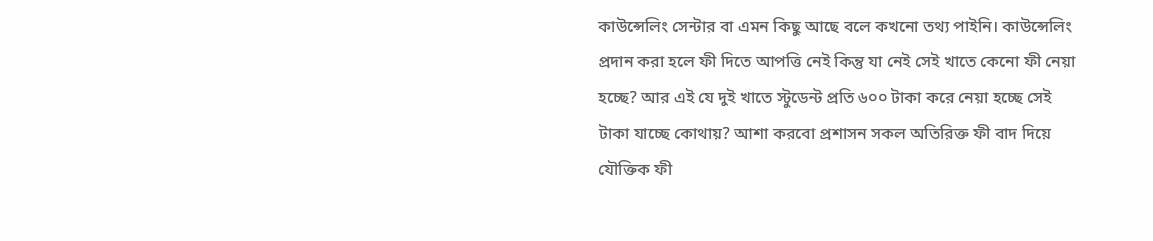কাউন্সেলিং সেন্টার বা এমন কিছু আছে বলে কখনো তথ্য পাইনি। কাউন্সেলিং প্রদান করা হলে ফী দিতে আপত্তি নেই কিন্তু যা নেই সেই খাতে কেনো ফী নেয়া হচ্ছে? আর এই যে দুই খাতে স্টুডেন্ট প্রতি ৬০০ টাকা করে নেয়া হচ্ছে সেই টাকা যাচ্ছে কোথায়? আশা করবো প্রশাসন সকল অতিরিক্ত ফী বাদ দিয়ে যৌক্তিক ফী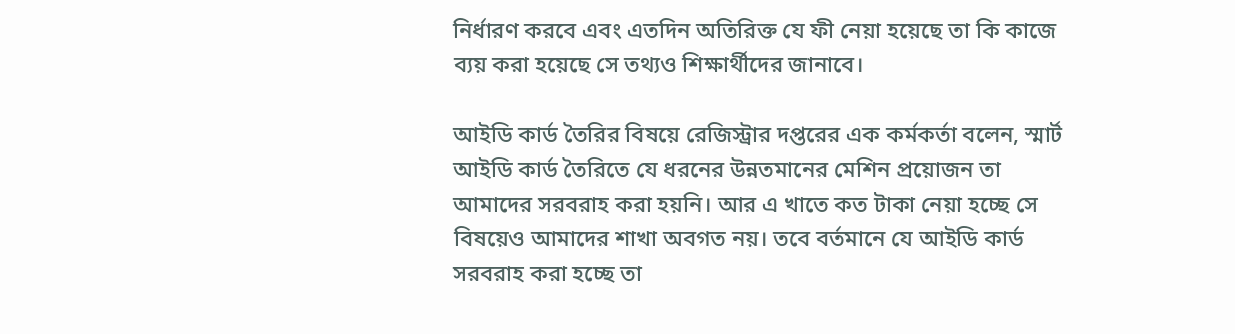নির্ধারণ করবে এবং এতদিন অতিরিক্ত যে ফী নেয়া হয়েছে তা কি কাজে ব্যয় করা হয়েছে সে তথ্যও শিক্ষার্থীদের জানাবে।

আইডি কার্ড তৈরির বিষয়ে রেজিস্ট্রার দপ্তরের এক কর্মকর্তা বলেন, স্মার্ট আইডি কার্ড তৈরিতে যে ধরনের উন্নতমানের মেশিন প্রয়োজন তা আমাদের সরবরাহ করা হয়নি। আর এ খাতে কত টাকা নেয়া হচ্ছে সে বিষয়েও আমাদের শাখা অবগত নয়। তবে বর্তমানে যে আইডি কার্ড সরবরাহ করা হচ্ছে তা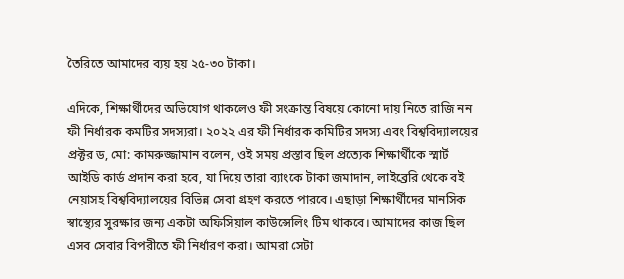তৈরিতে আমাদের ব্যয় হয় ২৫-৩০ টাকা।

এদিকে, শিক্ষার্থীদের অভিযোগ থাকলেও ফী সংক্রান্ত বিষয়ে কোনো দায় নিতে রাজি নন ফী নির্ধারক কমটির সদস্যরা। ২০২২ এর ফী নির্ধারক কমিটির সদস্য এবং বিশ্ববিদ্যালয়ের প্রক্টর ড, মো: কামরুজ্জামান বলেন, ওই সময় প্রস্তাব ছিল প্রত্যেক শিক্ষার্থীকে স্মার্ট আইডি কার্ড প্রদান করা হবে, যা দিয়ে তারা ব্যাংকে টাকা জমাদান, লাইব্রেরি থেকে বই নেয়াসহ বিশ্ববিদ্যালয়ের বিভিন্ন সেবা গ্রহণ করতে পারবে। এছাড়া শিক্ষার্থীদের মানসিক স্বাস্থ্যের সুরক্ষার জন্য একটা অফিসিয়াল কাউন্সেলিং টিম থাকবে। আমাদের কাজ ছিল এসব সেবার বিপরীতে ফী নির্ধারণ করা। আমরা সেটা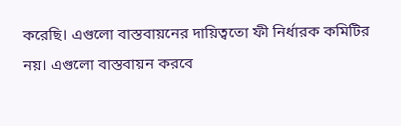করেছি। এগুলো বাস্তবায়নের দায়িত্বতো ফী নির্ধারক কমিটির নয়। এগুলো বাস্তবায়ন করবে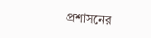প্রশাসনের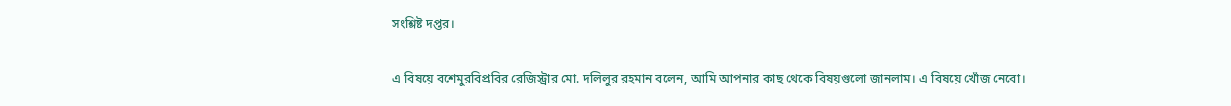সংশ্লিষ্ট দপ্তর।

এ বিষয়ে বশেমুরবিপ্রবির রেজিস্ট্রার মো. দলিলুর রহমান বলেন, আমি আপনার কাছ থেকে বিষয়গুলো জানলাম। এ বিষয়ে খোঁজ নেবো।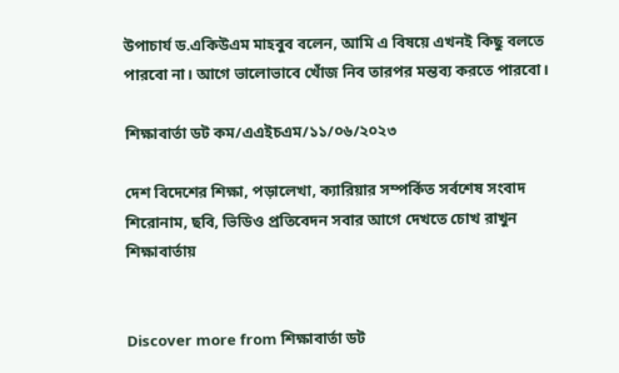উপাচার্য ড.একিউএম মাহবুব বলেন, আমি এ বিষয়ে এখনই কিছু বলতে পারবো না। আগে ভালোভাবে খোঁজ নিব তারপর মন্তব্য করতে পারবো।

শিক্ষাবার্তা ডট কম/এএইচএম/১১/০৬/২০২৩

দেশ বিদেশের শিক্ষা, পড়ালেখা, ক্যারিয়ার সম্পর্কিত সর্বশেষ সংবাদ শিরোনাম, ছবি, ভিডিও প্রতিবেদন সবার আগে দেখতে চোখ রাখুন শিক্ষাবার্তায়


Discover more from শিক্ষাবার্তা ডট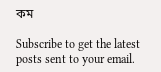কম

Subscribe to get the latest posts sent to your email.